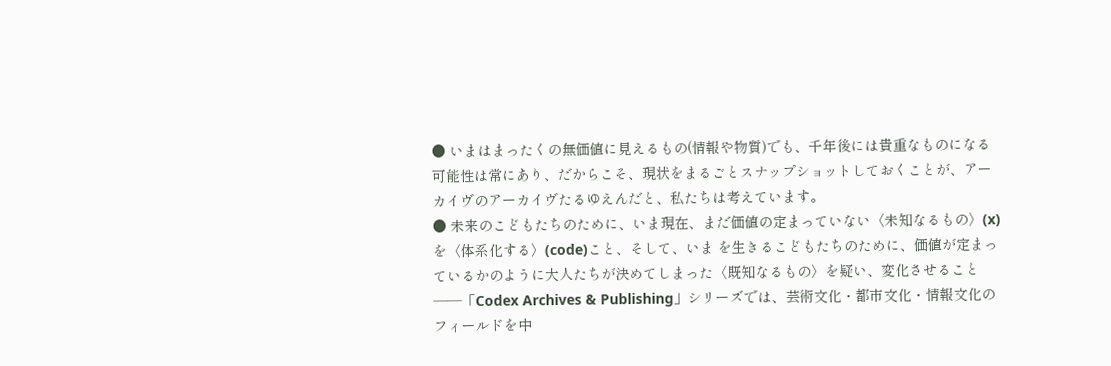● いまはまったくの無価値に見えるもの(情報や物質)でも、千年後には貴重なものになる可能性は常にあり、だからこそ、現状をまるごとスナップショットしておくことが、アーカイヴのアーカイヴたるゆえんだと、私たちは考えています。
● 未来のこどもたちのために、いま現在、まだ価値の定まっていない〈未知なるもの〉(x)を〈体系化する〉(code)こと、そして、いま を生きるこどもたちのために、価値が定まっているかのように大人たちが決めてしまった〈既知なるもの〉を疑い、変化させること——「Codex Archives & Publishing」シリーズでは、芸術文化・都市文化・情報文化のフィールドを中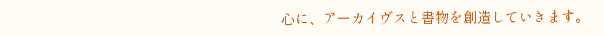心に、アーカイヴスと書物を創造していきます。